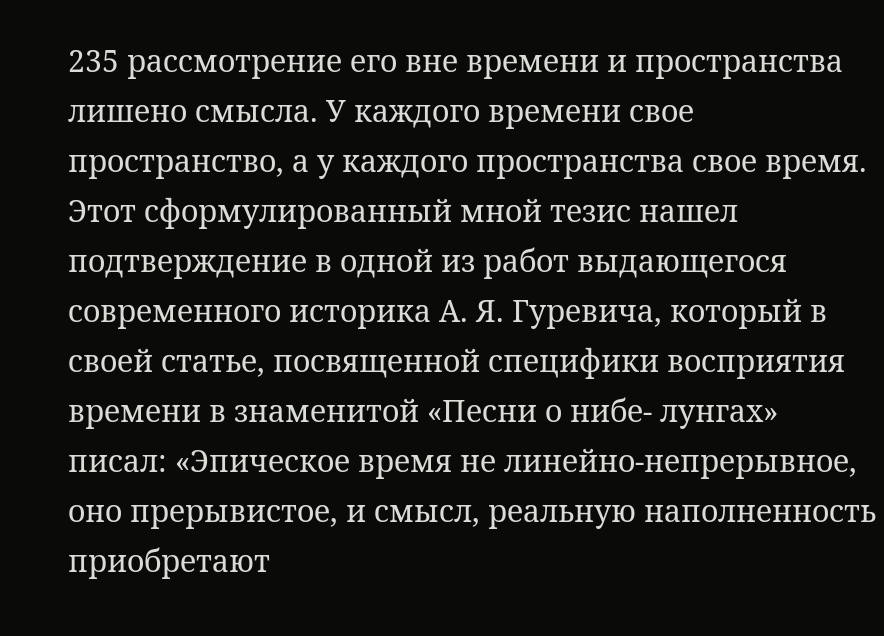235 рассмотрение его вне времени и пространства лишено смысла. У каждого времени свое пространство, а у каждого пространства свое время. Этот сформулированный мной тезис нашел подтверждение в одной из работ выдающегося современного историка А. Я. Гуревича, который в своей статье, посвященной специфики восприятия времени в знаменитой «Песни о нибе- лунгах» писал: «Эпическое время не линейно-непрерывное, оно прерывистое, и смысл, реальную наполненность приобретают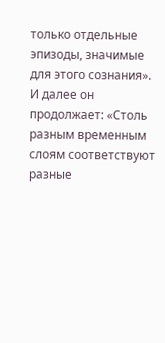только отдельные эпизоды, значимые для этого сознания». И далее он продолжает: «Столь разным временным слоям соответствуют разные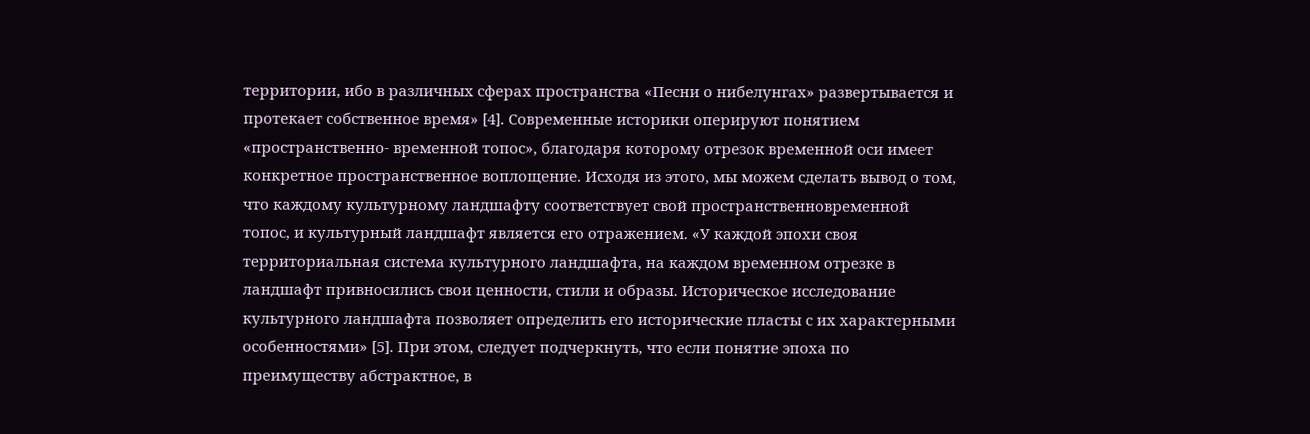территории, ибо в различных сферах пространства «Песни о нибелунгах» развертывается и протекает собственное время» [4]. Современные историки оперируют понятием «пространственно- временной топос», благодаря которому отрезок временной оси имеет конкретное пространственное воплощение. Исходя из этого, мы можем сделать вывод о том, что каждому культурному ландшафту соответствует свой пространственновременной топос, и культурный ландшафт является его отражением. «У каждой эпохи своя территориальная система культурного ландшафта, на каждом временном отрезке в ландшафт привносились свои ценности, стили и образы. Историческое исследование культурного ландшафта позволяет определить его исторические пласты с их характерными особенностями» [5]. При этом, следует подчеркнуть, что если понятие эпоха по преимуществу абстрактное, в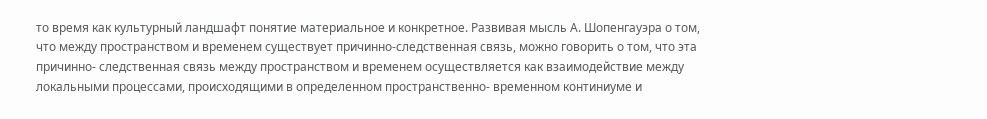то время как культурный ландшафт понятие материальное и конкретное. Развивая мысль А. Шопенгауэра о том, что между пространством и временем существует причинно-следственная связь, можно говорить о том, что эта причинно- следственная связь между пространством и временем осуществляется как взаимодействие между локальными процессами, происходящими в определенном пространственно- временном континиуме и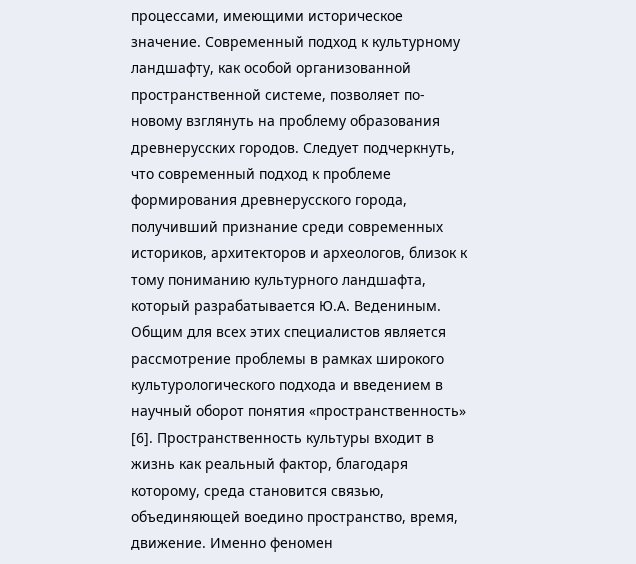процессами, имеющими историческое значение. Современный подход к культурному ландшафту, как особой организованной пространственной системе, позволяет по- новому взглянуть на проблему образования древнерусских городов. Следует подчеркнуть, что современный подход к проблеме формирования древнерусского города, получивший признание среди современных историков, архитекторов и археологов, близок к тому пониманию культурного ландшафта, который разрабатывается Ю.А. Ведениным. Общим для всех этих специалистов является рассмотрение проблемы в рамках широкого культурологического подхода и введением в научный оборот понятия «пространственность» [6]. Пространственность культуры входит в жизнь как реальный фактор, благодаря которому, среда становится связью, объединяющей воедино пространство, время, движение. Именно феномен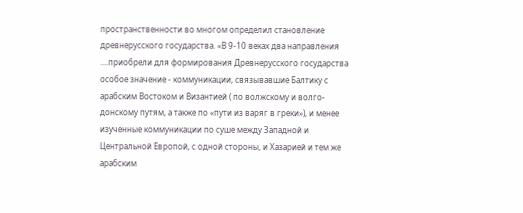пространственности во многом определил становление древнерусского государства. «В 9-10 веках два направления ....приобрели для формирования Древнерусского государства особое значение - коммуникации, связывавшие Балтику с арабским Востоком и Византией ( по волжскому и волго- донскому путям, а также по «пути из варяг в греки»), и менее изученные коммуникации по суше между Западной и Центральной Европой, с одной стороны, и Хазарией и тем же арабским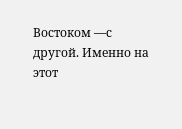Востоком —с другой. Именно на этот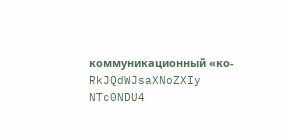коммуникационный «ко-
RkJQdWJsaXNoZXIy NTc0NDU4